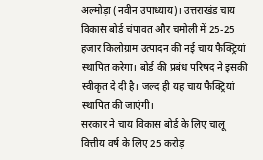अल्मोड़ा (नवीन उपाध्याय)। उत्तराखंड चाय विकास बोर्ड चंपावत और चमोली में 25-25 हजार किलोग्राम उत्पादन की नई चाय फैक्ट्रियां स्थापित करेगा। बोर्ड की प्रबंध परिषद ने इसकी स्वीकृत दे दी है। जल्द ही यह चाय फैक्ट्रियां स्थापित की जाएंगी।
सरकार ने चाय विकास बोर्ड के लिए चालू वित्तीय वर्ष के लिए 25 करोड़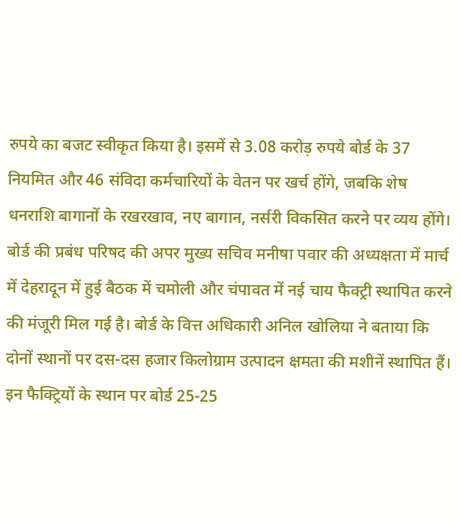रुपये का बजट स्वीकृत किया है। इसमें से 3.08 करोड़ रुपये बोर्ड के 37 नियमित और 46 संविदा कर्मचारियों के वेतन पर खर्च होंगे, जबकि शेष धनराशि बागानों के रखरखाव, नए बागान, नर्सरी विकसित करने पर व्यय होंगे।
बोर्ड की प्रबंध परिषद की अपर मुख्य सचिव मनीषा पवार की अध्यक्षता में मार्च में देहरादून में हुई बैठक में चमोली और चंपावत में नई चाय फैक्ट्री स्थापित करने की मंजूरी मिल गई है। बोर्ड के वित्त अधिकारी अनिल खोलिया ने बताया कि दोनों स्थानों पर दस-दस हजार किलोग्राम उत्पादन क्षमता की मशीनें स्थापित हैं। इन फैक्ट्रियों के स्थान पर बोर्ड 25-25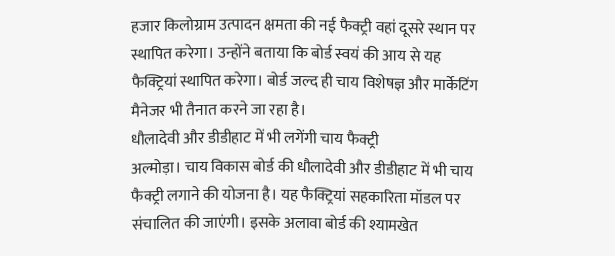हजार किलोग्राम उत्पादन क्षमता की नई फैक्ट्री वहां दूसरे स्थान पर स्थापित करेगा। उन्होंने बताया कि बोर्ड स्वयं की आय से यह फैक्ट्रियां स्थापित करेगा। बोर्ड जल्द ही चाय विशेषज्ञ और मार्केटिंग मैनेजर भी तैनात करने जा रहा है।
धौलादेवी और डीडीहाट में भी लगेंगी चाय फैक्ट्री
अल्मोड़ा। चाय विकास बोर्ड की धौलादेवी और डीडीहाट में भी चाय फैक्ट्री लगाने की योजना है। यह फैक्ट्रियां सहकारिता मॉडल पर संचालित की जाएंगी। इसके अलावा बोर्ड की श्यामखेत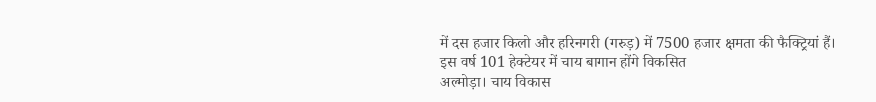में दस हजार किलो और हरिनगरी (गरुड़) में 7500 हजार क्षमता की फैक्ट्रियां हैं।
इस वर्ष 101 हेक्टेयर में चाय बागान होंगे विकसित
अल्मोड़ा। चाय विकास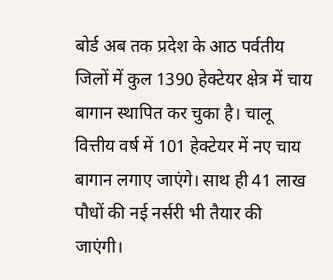बोर्ड अब तक प्रदेश के आठ पर्वतीय जिलों में कुल 1390 हेक्टेयर क्षेत्र में चाय बागान स्थापित कर चुका है। चालू वित्तीय वर्ष में 101 हेक्टेयर में नए चाय बागान लगाए जाएंगे। साथ ही 41 लाख पौधों की नई नर्सरी भी तैयार की जाएंगी।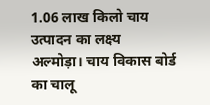1.06 लाख किलो चाय उत्पादन का लक्ष्य
अल्मोड़ा। चाय विकास बोर्ड का चालू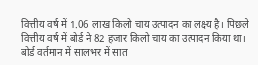वित्तीय वर्ष में 1.06 लाख किलो चाय उत्पादन का लक्ष्य है। पिछले वित्तीय वर्ष में बोर्ड ने 82 हजार किलो चाय का उत्पादन किया था। बोर्ड वर्तमान में सालभर में सात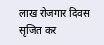लाख रोजगार दिवस सृजित कर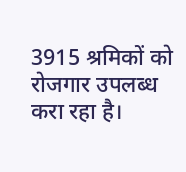3915 श्रमिकों को रोजगार उपलब्ध करा रहा है।